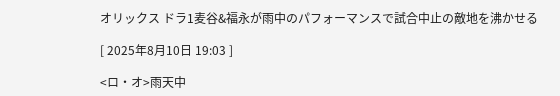オリックス ドラ1麦谷&福永が雨中のパフォーマンスで試合中止の敵地を沸かせる

[ 2025年8月10日 19:03 ]

<ロ・オ>雨天中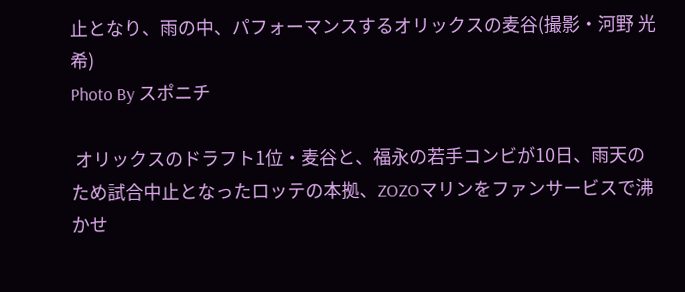止となり、雨の中、パフォーマンスするオリックスの麦谷(撮影・河野 光希)
Photo By スポニチ

 オリックスのドラフト1位・麦谷と、福永の若手コンビが10日、雨天のため試合中止となったロッテの本拠、ZOZOマリンをファンサービスで沸かせ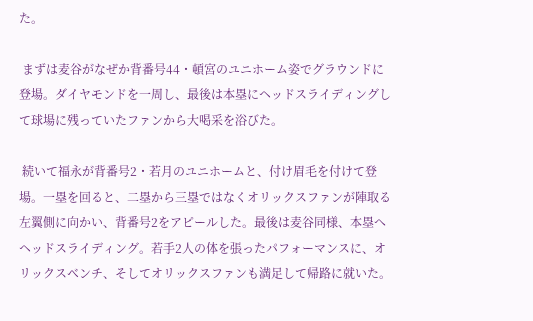た。

 まずは麦谷がなぜか背番号44・頓宮のユニホーム姿でグラウンドに登場。ダイヤモンドを一周し、最後は本塁にヘッドスライディングして球場に残っていたファンから大喝采を浴びた。

 続いて福永が背番号2・若月のユニホームと、付け眉毛を付けて登場。一塁を回ると、二塁から三塁ではなくオリックスファンが陣取る左翼側に向かい、背番号2をアピールした。最後は麦谷同様、本塁へヘッドスライディング。若手2人の体を張ったパフォーマンスに、オリックスベンチ、そしてオリックスファンも満足して帰路に就いた。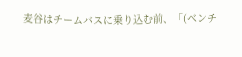麦谷はチームバスに乗り込む前、「(ベンチ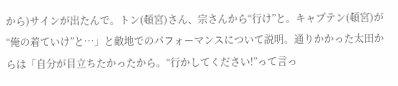から)サインが出たんで。トン(頓宮)さん、宗さんから“行け”と。キャプテン(頓宮)が“俺の着ていけ”と…」と敵地でのパフォーマンスについて説明。通りかかった太田からは「自分が目立ちたかったから。“行かしてください!”って言っ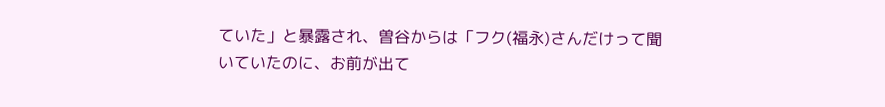ていた」と暴露され、曽谷からは「フク(福永)さんだけって聞いていたのに、お前が出て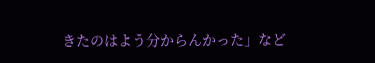きたのはよう分からんかった」など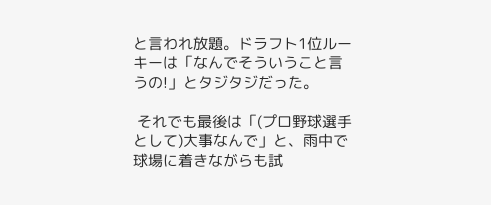と言われ放題。ドラフト1位ルーキーは「なんでそういうこと言うの!」とタジタジだった。

 それでも最後は「(プロ野球選手として)大事なんで」と、雨中で球場に着きながらも試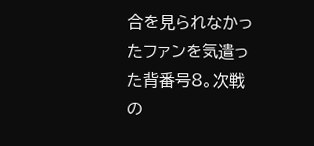合を見られなかったファンを気遣った背番号8。次戦の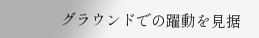グラウンドでの躍動を見据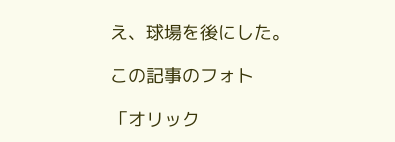え、球場を後にした。

この記事のフォト

「オリック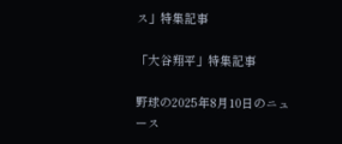ス」特集記事

「大谷翔平」特集記事

野球の2025年8月10日のニュース